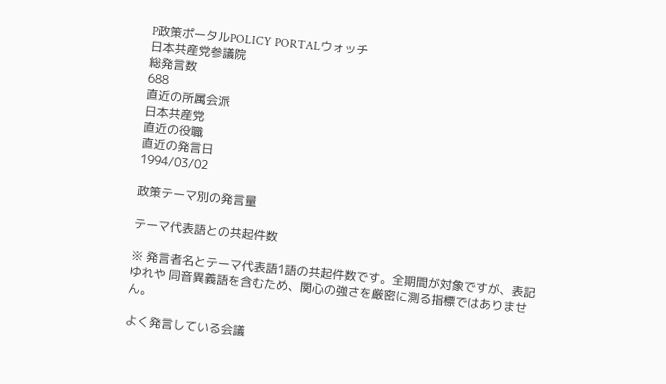P政策ポータルPOLICY PORTALウォッチ
日本共産党参議院
総発言数
688
直近の所属会派
日本共産党
直近の役職
直近の発言日
1994/03/02

政策テーマ別の発言量

テーマ代表語との共起件数

※ 発言者名とテーマ代表語1語の共起件数です。全期間が対象ですが、表記ゆれや 同音異義語を含むため、関心の強さを厳密に測る指標ではありません。

よく発言している会議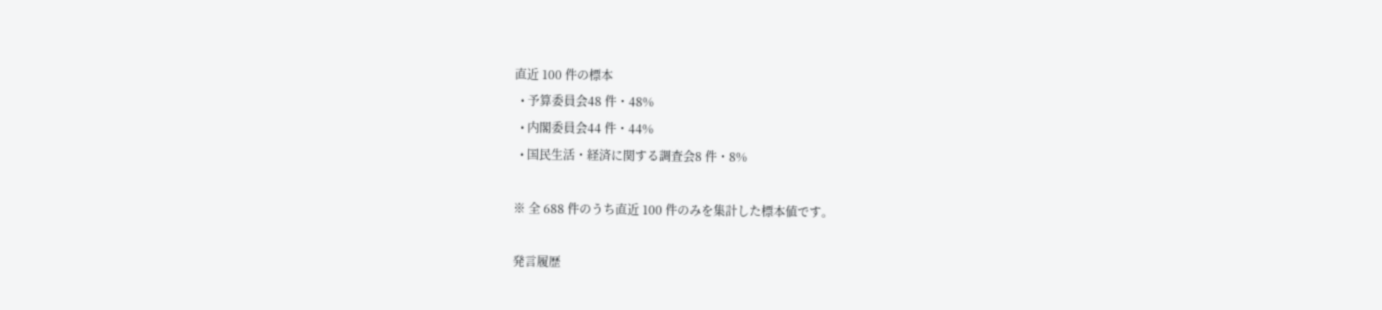直近 100 件の標本
  • 予算委員会48 件・48%
  • 内閣委員会44 件・44%
  • 国民生活・経済に関する調査会8 件・8%

※ 全 688 件のうち直近 100 件のみを集計した標本値です。

発言履歴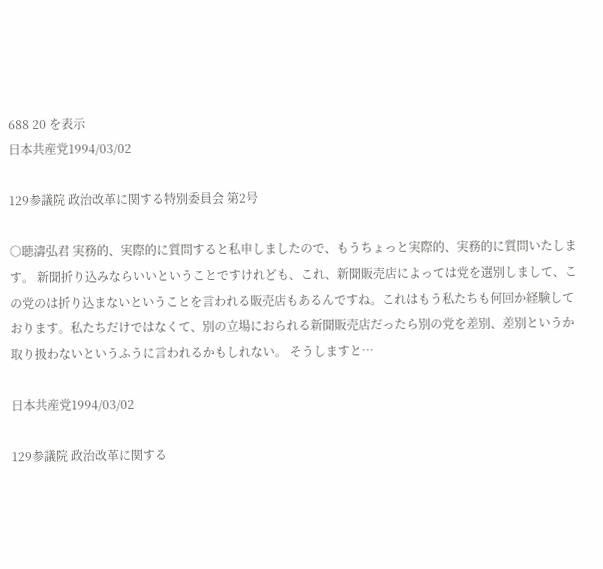688 20 を表示
日本共産党1994/03/02

129参議院 政治改革に関する特別委員会 第2号

○聴濤弘君 実務的、実際的に質問すると私申しましたので、もうちょっと実際的、実務的に質問いたします。 新聞折り込みならいいということですけれども、これ、新聞販売店によっては党を選別しまして、この党のは折り込まないということを言われる販売店もあるんですね。これはもう私たちも何回か経験しております。私たちだけではなくて、別の立場におられる新聞販売店だったら別の党を差別、差別というか取り扱わないというふうに言われるかもしれない。 そうしますと…

日本共産党1994/03/02

129参議院 政治改革に関する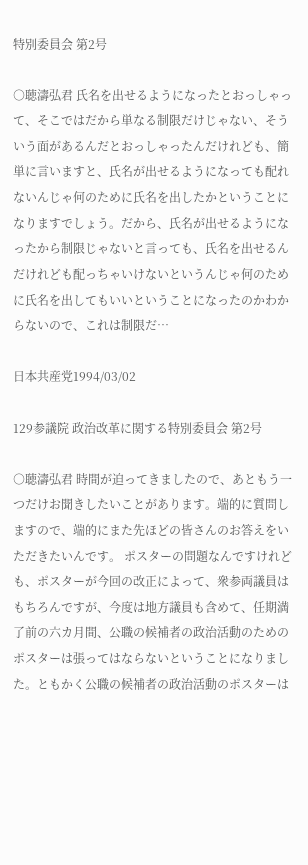特別委員会 第2号

○聴濤弘君 氏名を出せるようになったとおっしゃって、そこではだから単なる制限だけじゃない、そういう面があるんだとおっしゃったんだけれども、簡単に言いますと、氏名が出せるようになっても配れないんじゃ何のために氏名を出したかということになりますでしょう。だから、氏名が出せるようになったから制限じゃないと言っても、氏名を出せるんだけれども配っちゃいけないというんじゃ何のために氏名を出してもいいということになったのかわからないので、これは制限だ…

日本共産党1994/03/02

129参議院 政治改革に関する特別委員会 第2号

○聴濤弘君 時間が迫ってきましたので、あともう一つだけお聞きしたいことがあります。端的に質問しますので、端的にまた先ほどの皆さんのお答えをいただきたいんです。 ポスターの問題なんですけれども、ポスターが今回の改正によって、衆参両議員はもちろんですが、今度は地方議員も含めて、任期満了前の六カ月間、公職の候補者の政治活動のためのポスターは張ってはならないということになりました。ともかく公職の候補者の政治活動のポスターは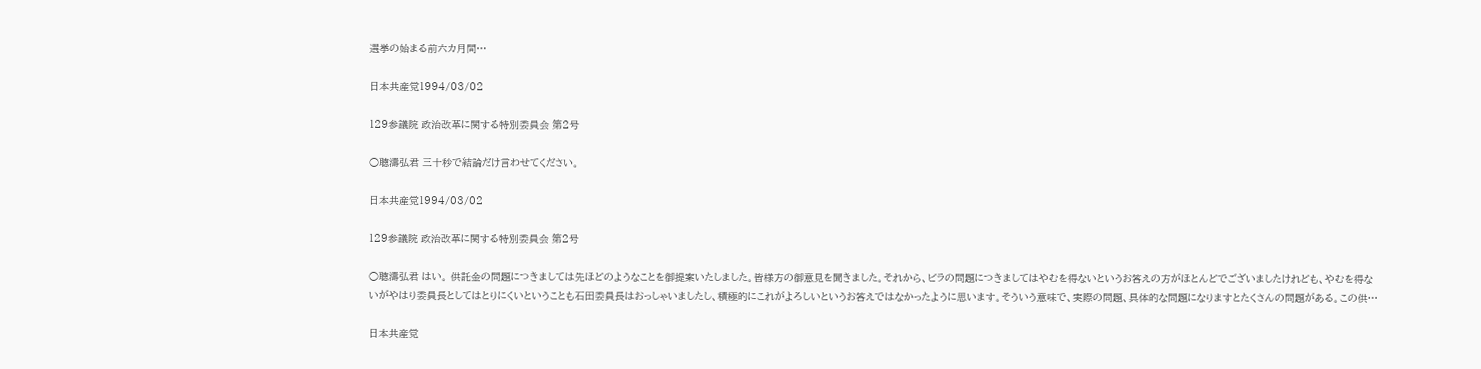選挙の始まる前六カ月間…

日本共産党1994/03/02

129参議院 政治改革に関する特別委員会 第2号

○聴濤弘君 三十秒で結論だけ言わせてください。

日本共産党1994/03/02

129参議院 政治改革に関する特別委員会 第2号

○聴濤弘君 はい。 供託金の問題につきましては先ほどのようなことを御提案いたしました。皆様方の御意見を聞きました。それから、ビラの問題につきましてはやむを得ないというお答えの方がほとんどでございましたけれども、やむを得ないがやはり委員長としてはとりにくいということも石田委員長はおっしゃいましたし、積極的にこれがよろしいというお答えではなかったように思います。そういう意味で、実際の問題、具体的な問題になりますとたくさんの問題がある。この供…

日本共産党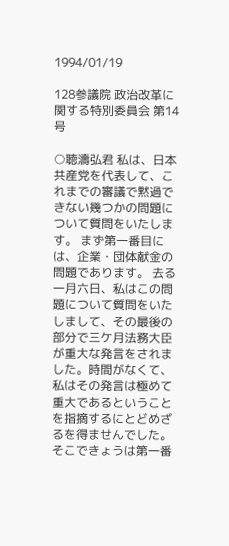1994/01/19

128参議院 政治改革に関する特別委員会 第14号

○聴濤弘君 私は、日本共産党を代表して、これまでの審議で黙過できない幾つかの問題について質問をいたします。 まず第一番目には、企業・団体献金の問題であります。 去る一月六日、私はこの問題について質問をいたしまして、その最後の部分で三ケ月法務大臣が重大な発言をされました。時間がなくて、私はその発言は極めて重大であるということを指摘するにとどめざるを得ませんでした。そこできょうは第一番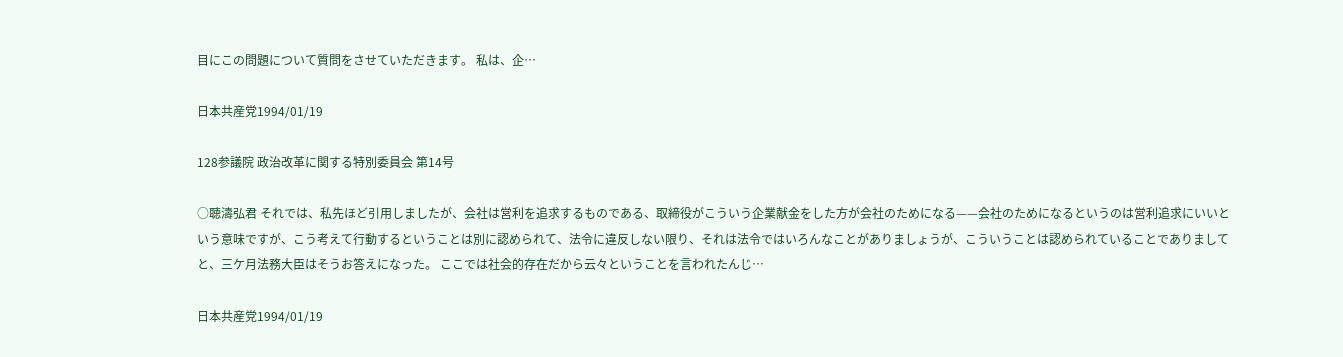目にこの問題について質問をさせていただきます。 私は、企…

日本共産党1994/01/19

128参議院 政治改革に関する特別委員会 第14号

○聴濤弘君 それでは、私先ほど引用しましたが、会社は営利を追求するものである、取締役がこういう企業献金をした方が会社のためになる——会社のためになるというのは営利追求にいいという意味ですが、こう考えて行動するということは別に認められて、法令に違反しない限り、それは法令ではいろんなことがありましょうが、こういうことは認められていることでありましてと、三ケ月法務大臣はそうお答えになった。 ここでは社会的存在だから云々ということを言われたんじ…

日本共産党1994/01/19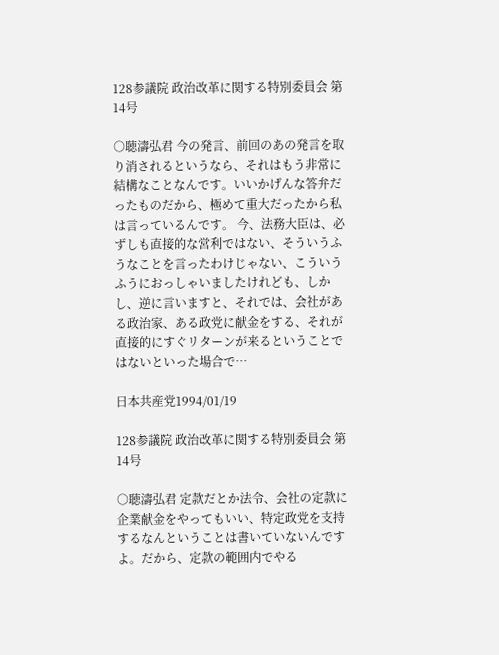128参議院 政治改革に関する特別委員会 第14号

○聴濤弘君 今の発言、前回のあの発言を取り消されるというなら、それはもう非常に結構なことなんです。いいかげんな答弁だったものだから、極めて重大だったから私は言っているんです。 今、法務大臣は、必ずしも直接的な営利ではない、そういうふうなことを言ったわけじゃない、こういうふうにおっしゃいましたけれども、しかし、逆に言いますと、それでは、会社がある政治家、ある政党に献金をする、それが直接的にすぐリターンが来るということではないといった場合で…

日本共産党1994/01/19

128参議院 政治改革に関する特別委員会 第14号

○聴濤弘君 定款だとか法令、会社の定款に企業献金をやってもいい、特定政党を支持するなんということは書いていないんですよ。だから、定款の範囲内でやる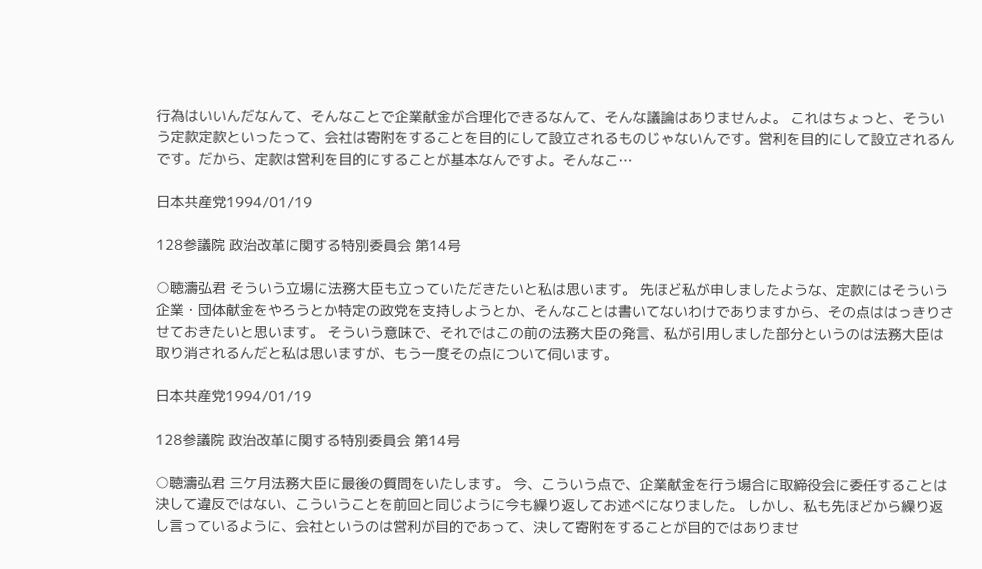行為はいいんだなんて、そんなことで企業献金が合理化できるなんて、そんな議論はありませんよ。 これはちょっと、そういう定款定款といったって、会社は寄附をすることを目的にして設立されるものじゃないんです。営利を目的にして設立されるんです。だから、定款は営利を目的にすることが基本なんですよ。そんなこ…

日本共産党1994/01/19

128参議院 政治改革に関する特別委員会 第14号

○聴濤弘君 そういう立場に法務大臣も立っていただきたいと私は思います。 先ほど私が申しましたような、定款にはそういう企業・団体献金をやろうとか特定の政党を支持しようとか、そんなことは書いてないわけでありますから、その点ははっきりさせておきたいと思います。 そういう意味で、それではこの前の法務大臣の発言、私が引用しました部分というのは法務大臣は取り消されるんだと私は思いますが、もう一度その点について伺います。

日本共産党1994/01/19

128参議院 政治改革に関する特別委員会 第14号

○聴濤弘君 三ケ月法務大臣に最後の質問をいたします。 今、こういう点で、企業献金を行う場合に取締役会に委任することは決して違反ではない、こういうことを前回と同じように今も繰り返してお述べになりました。 しかし、私も先ほどから繰り返し言っているように、会社というのは営利が目的であって、決して寄附をすることが目的ではありませ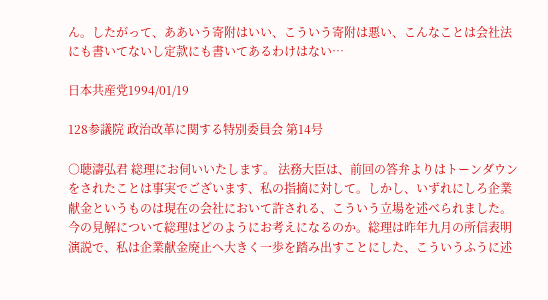ん。したがって、ああいう寄附はいい、こういう寄附は悪い、こんなことは会社法にも書いてないし定款にも書いてあるわけはない…

日本共産党1994/01/19

128参議院 政治改革に関する特別委員会 第14号

○聴濤弘君 総理にお伺いいたします。 法務大臣は、前回の答弁よりはトーンダウンをされたことは事実でございます、私の指摘に対して。しかし、いずれにしろ企業献金というものは現在の会社において許される、こういう立場を述べられました。 今の見解について総理はどのようにお考えになるのか。総理は昨年九月の所信表明演説で、私は企業献金廃止へ大きく一歩を踏み出すことにした、こういうふうに述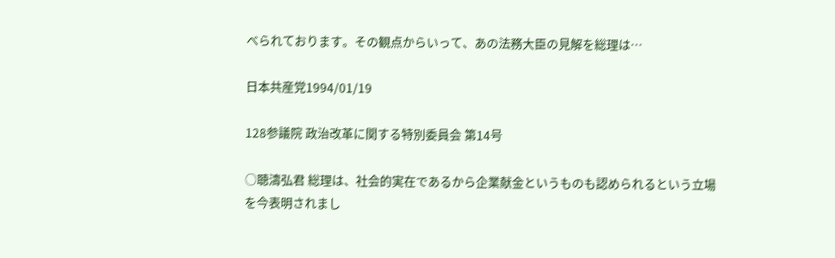べられております。その観点からいって、あの法務大臣の見解を総理は…

日本共産党1994/01/19

128参議院 政治改革に関する特別委員会 第14号

○聴濤弘君 総理は、社会的実在であるから企業献金というものも認められるという立場を今表明されまし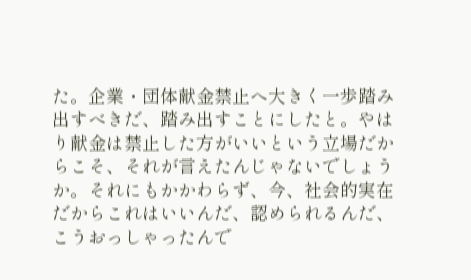た。企業・団体献金禁止へ大きく一歩踏み出すべきだ、踏み出すことにしたと。やはり献金は禁止した方がいいという立場だからこそ、それが言えたんじゃないでしょうか。それにもかかわらず、今、社会的実在だからこれはいいんだ、認められるんだ、こうおっしゃったんで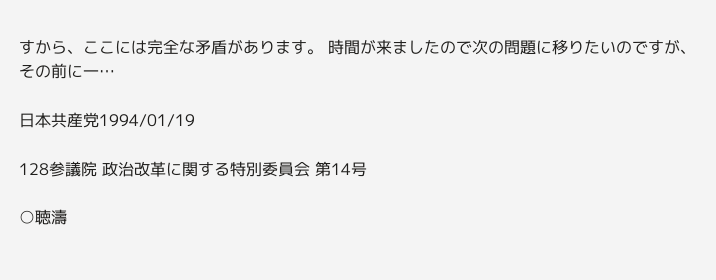すから、ここには完全な矛盾があります。 時間が来ましたので次の問題に移りたいのですが、その前に一…

日本共産党1994/01/19

128参議院 政治改革に関する特別委員会 第14号

○聴濤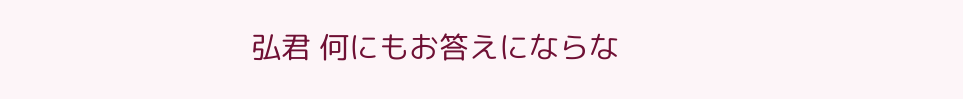弘君 何にもお答えにならな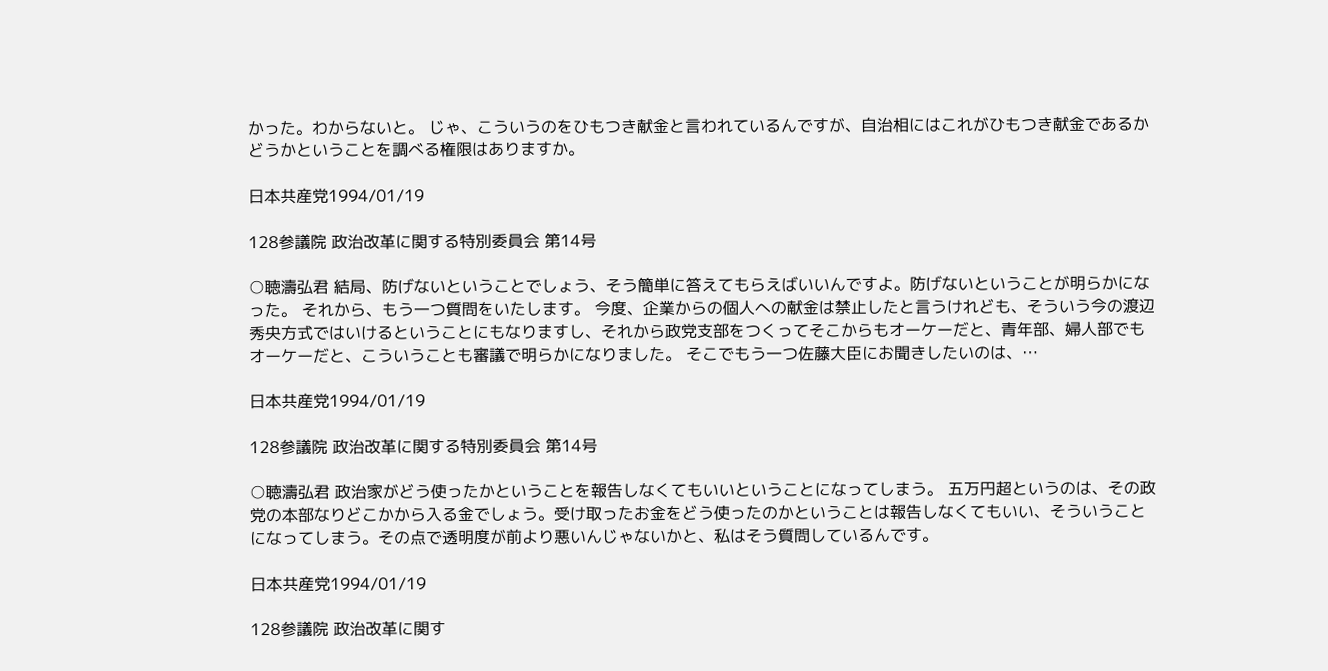かった。わからないと。 じゃ、こういうのをひもつき献金と言われているんですが、自治相にはこれがひもつき献金であるかどうかということを調べる権限はありますか。

日本共産党1994/01/19

128参議院 政治改革に関する特別委員会 第14号

○聴濤弘君 結局、防げないということでしょう、そう簡単に答えてもらえばいいんですよ。防げないということが明らかになった。 それから、もう一つ質問をいたします。 今度、企業からの個人への献金は禁止したと言うけれども、そういう今の渡辺秀央方式ではいけるということにもなりますし、それから政党支部をつくってそこからもオーケーだと、青年部、婦人部でもオーケーだと、こういうことも審議で明らかになりました。 そこでもう一つ佐藤大臣にお聞きしたいのは、…

日本共産党1994/01/19

128参議院 政治改革に関する特別委員会 第14号

○聴濤弘君 政治家がどう使ったかということを報告しなくてもいいということになってしまう。 五万円超というのは、その政党の本部なりどこかから入る金でしょう。受け取ったお金をどう使ったのかということは報告しなくてもいい、そういうことになってしまう。その点で透明度が前より悪いんじゃないかと、私はそう質問しているんです。

日本共産党1994/01/19

128参議院 政治改革に関す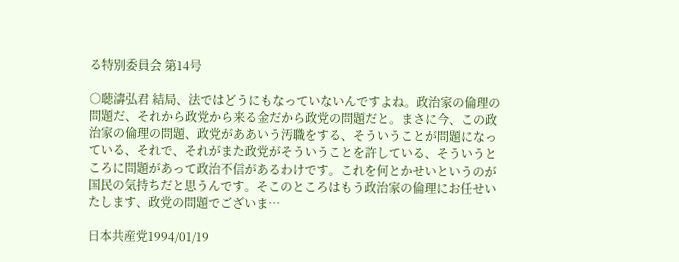る特別委員会 第14号

○聴濤弘君 結局、法ではどうにもなっていないんですよね。政治家の倫理の問題だ、それから政党から来る金だから政党の問題だと。まさに今、この政治家の倫理の問題、政党がああいう汚職をする、そういうことが問題になっている、それで、それがまた政党がそういうことを許している、そういうところに問題があって政治不信があるわけです。これを何とかせいというのが国民の気持ちだと思うんです。そこのところはもう政治家の倫理にお任せいたします、政党の問題でございま…

日本共産党1994/01/19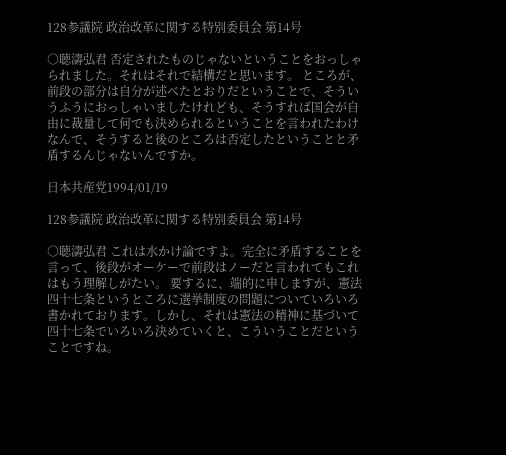128参議院 政治改革に関する特別委員会 第14号

○聴濤弘君 否定されたものじゃないということをおっしゃられました。それはそれで結構だと思います。 ところが、前段の部分は自分が述べたとおりだということで、そういうふうにおっしゃいましたけれども、そうすれば国会が自由に裁量して何でも決められるということを言われたわけなんで、そうすると後のところは否定したということと矛盾するんじゃないんですか。

日本共産党1994/01/19

128参議院 政治改革に関する特別委員会 第14号

○聴濤弘君 これは水かけ論ですよ。完全に矛盾することを言って、後段がオーケーで前段はノーだと言われてもこれはもう理解しがたい。 要するに、端的に申しますが、憲法四十七条というところに選挙制度の問題についていろいろ書かれております。しかし、それは憲法の精神に基づいて四十七条でいろいろ決めていくと、こういうことだということですね。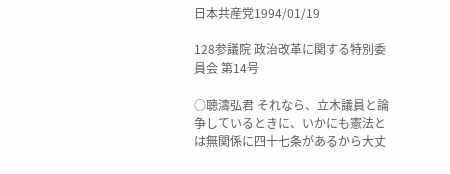日本共産党1994/01/19

128参議院 政治改革に関する特別委員会 第14号

○聴濤弘君 それなら、立木議員と論争しているときに、いかにも憲法とは無関係に四十七条があるから大丈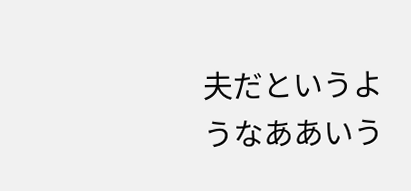夫だというようなああいう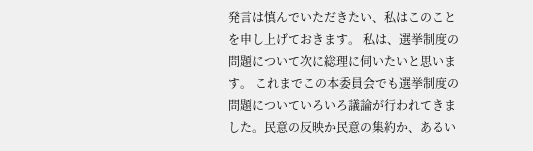発言は慎んでいただきたい、私はこのことを申し上げておきます。 私は、選挙制度の問題について次に総理に伺いたいと思います。 これまでこの本委員会でも選挙制度の問題についていろいろ議論が行われてきました。民意の反映か民意の集約か、あるい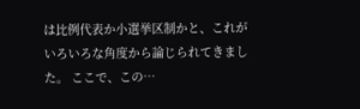は比例代表か小選挙区制かと、これがいろいろな角度から論じられてきました。 ここで、この…